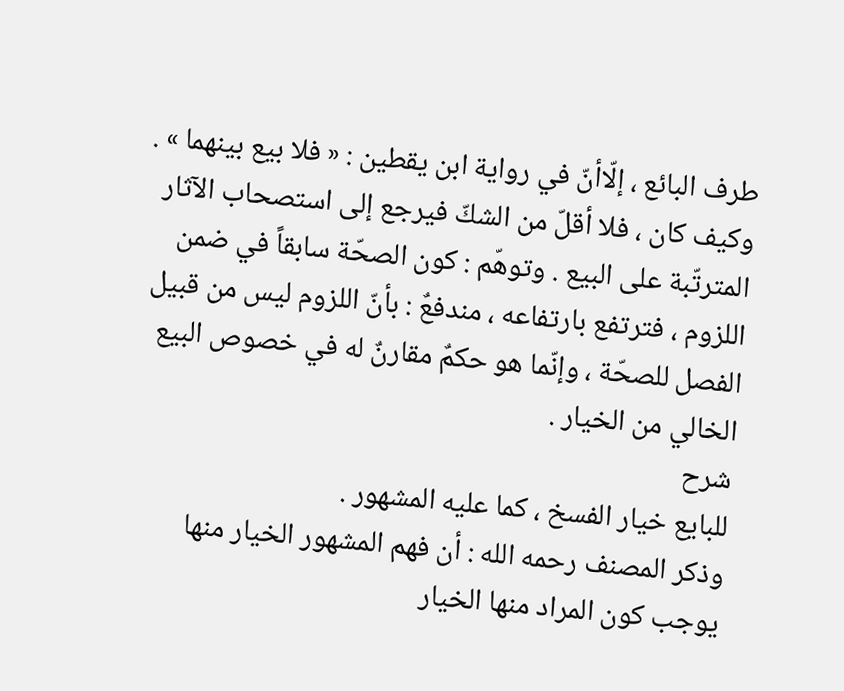طرف البائع ، إلّاأنّ في رواية ابن يقطين : « فلا بيع بينهما » . وكيف كان ، فلا أقلّ من الشكّ فيرجع إلى استصحاب الآثار المترتّبة على البيع . وتوهّم : كون الصحّة سابقاً في ضمن اللزوم ، فترتفع بارتفاعه ، مندفعٌ : بأنّ اللزوم ليس من قبيل الفصل للصحّة ، وإنّما هو حكمٌ مقارنٌ له في خصوص البيع الخالي من الخيار .
شرح
للبايع خيار الفسخ ، كما عليه المشهور .
وذكر المصنف رحمه الله : أن فهم المشهور الخيار منها يوجب كون المراد منها الخيار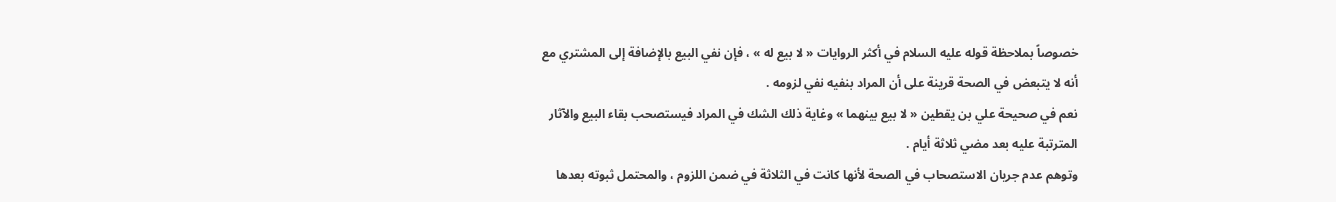خصوصاً بملاحظة قوله عليه السلام في أكثر الروايات « لا بيع له » ، فإن نفي البيع بالإضافة إلى المشتري مع أنه لا يتبعض في الصحة قرينة على أن المراد بنفيه نفي لزومه .
نعم في صحيحة علي بن يقطين « لا بيع بينهما » وغاية ذلك الشك في المراد فيستصحب بقاء البيع والآثار المترتبة عليه بعد مضي ثلاثة أيام .
وتوهم عدم جريان الاستصحاب في الصحة لأنها كانت في الثلاثة في ضمن اللزوم ، والمحتمل ثبوته بعدها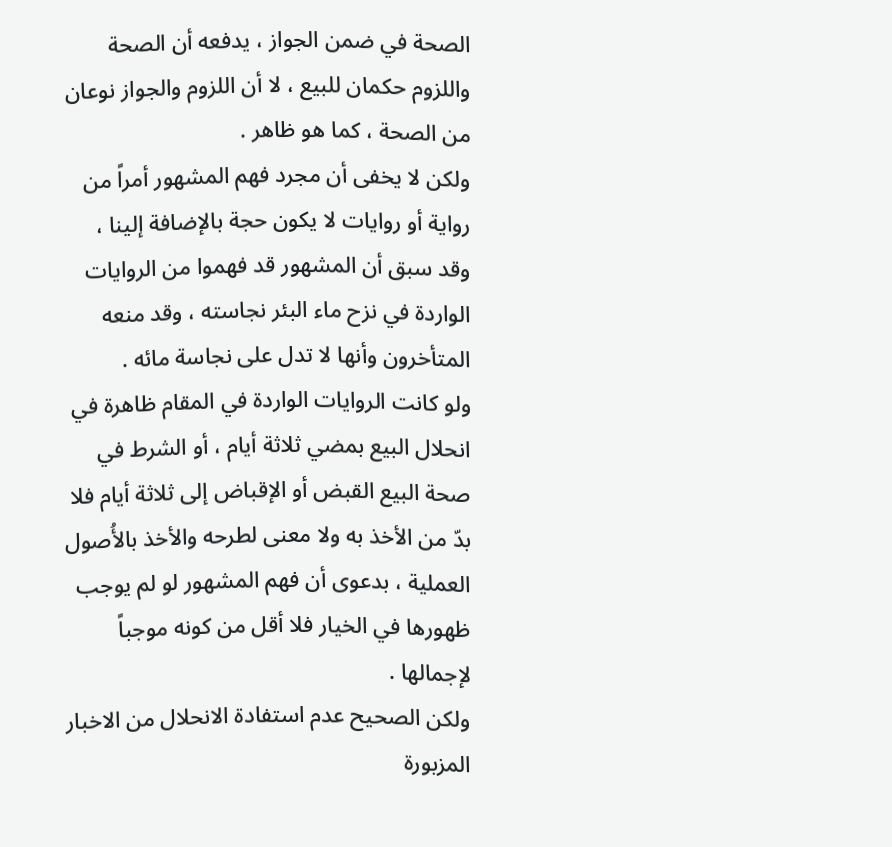الصحة في ضمن الجواز ، يدفعه أن الصحة واللزوم حكمان للبيع ، لا أن اللزوم والجواز نوعان من الصحة ، كما هو ظاهر .
ولكن لا يخفى أن مجرد فهم المشهور أمراً من رواية أو روايات لا يكون حجة بالإضافة إلينا ، وقد سبق أن المشهور قد فهموا من الروايات الواردة في نزح ماء البئر نجاسته ، وقد منعه المتأخرون وأنها لا تدل على نجاسة مائه .
ولو كانت الروايات الواردة في المقام ظاهرة في انحلال البيع بمضي ثلاثة أيام ، أو الشرط في صحة البيع القبض أو الإقباض إلى ثلاثة أيام فلا بدّ من الأخذ به ولا معنى لطرحه والأخذ بالأُصول العملية ، بدعوى أن فهم المشهور لو لم يوجب ظهورها في الخيار فلا أقل من كونه موجباً لإجمالها .
ولكن الصحيح عدم استفادة الانحلال من الاخبار المزبورة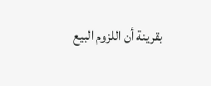بقرينة أن اللزوم البيع